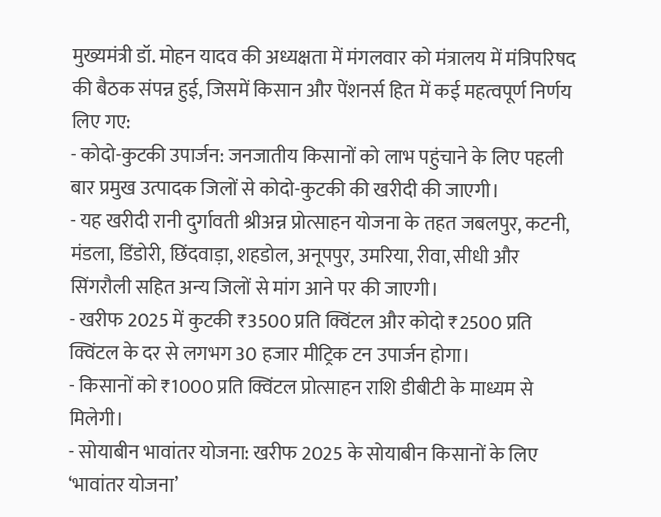मुख्यमंत्री डॉ. मोहन यादव की अध्यक्षता में मंगलवार को मंत्रालय में मंत्रिपरिषद की बैठक संपन्न हुई, जिसमें किसान और पेंशनर्स हित में कई महत्वपूर्ण निर्णय लिए गए:
- कोदो-कुटकी उपार्जन: जनजातीय किसानों को लाभ पहुंचाने के लिए पहली बार प्रमुख उत्पादक जिलों से कोदो-कुटकी की खरीदी की जाएगी।
- यह खरीदी रानी दुर्गावती श्रीअन्न प्रोत्साहन योजना के तहत जबलपुर, कटनी, मंडला, डिंडोरी, छिंदवाड़ा, शहडोल, अनूपपुर, उमरिया, रीवा, सीधी और सिंगरौली सहित अन्य जिलों से मांग आने पर की जाएगी।
- खरीफ 2025 में कुटकी ₹3500 प्रति क्विंटल और कोदो ₹2500 प्रति क्विंटल के दर से लगभग 30 हजार मीट्रिक टन उपार्जन होगा।
- किसानों को ₹1000 प्रति क्विंटल प्रोत्साहन राशि डीबीटी के माध्यम से मिलेगी।
- सोयाबीन भावांतर योजना: खरीफ 2025 के सोयाबीन किसानों के लिए ‘भावांतर योजना’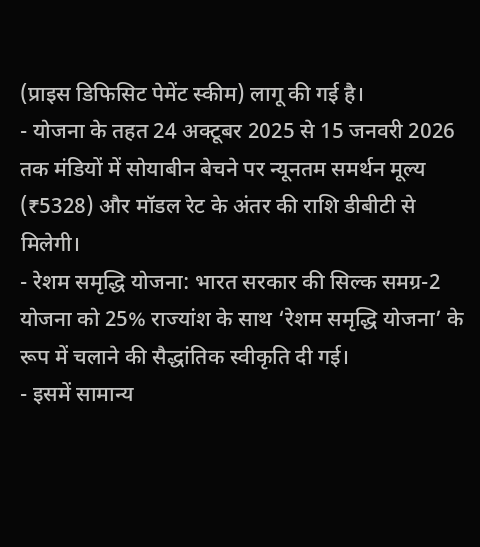(प्राइस डिफिसिट पेमेंट स्कीम) लागू की गई है।
- योजना के तहत 24 अक्टूबर 2025 से 15 जनवरी 2026 तक मंडियों में सोयाबीन बेचने पर न्यूनतम समर्थन मूल्य (₹5328) और मॉडल रेट के अंतर की राशि डीबीटी से मिलेगी।
- रेशम समृद्धि योजना: भारत सरकार की सिल्क समग्र-2 योजना को 25% राज्यांश के साथ ‘रेशम समृद्धि योजना’ के रूप में चलाने की सैद्धांतिक स्वीकृति दी गई।
- इसमें सामान्य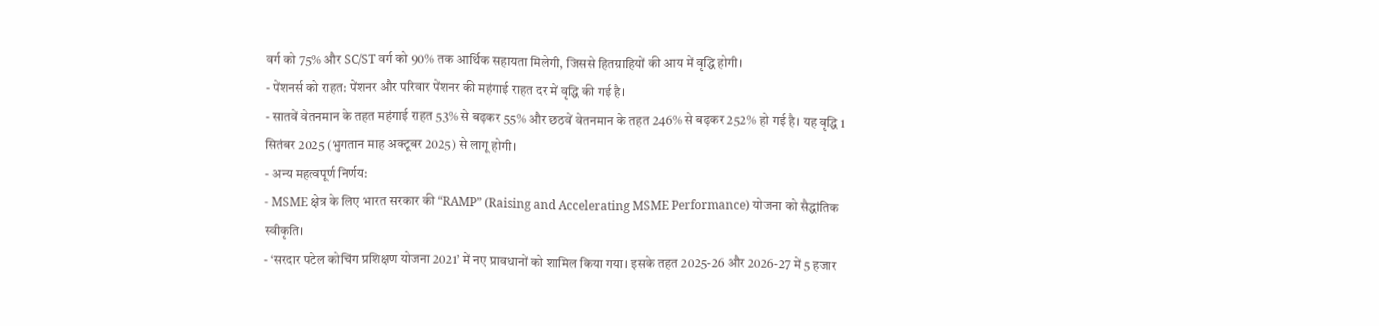वर्ग को 75% और SC/ST वर्ग को 90% तक आर्थिक सहायता मिलेगी, जिससे हितग्राहियों की आय में वृद्धि होगी।
- पेंशनर्स को राहत: पेंशनर और परिवार पेंशनर की महंगाई राहत दर में वृद्धि की गई है।
- सातवें वेतनमान के तहत महंगाई राहत 53% से बढ़कर 55% और छठवें वेतनमान के तहत 246% से बढ़कर 252% हो गई है। यह वृद्धि 1 सितंबर 2025 (भुगतान माह अक्टूबर 2025) से लागू होगी।
- अन्य महत्वपूर्ण निर्णय:
- MSME क्षेत्र के लिए भारत सरकार की “RAMP” (Raising and Accelerating MSME Performance) योजना को सैद्धांतिक स्वीकृति।
- ‘सरदार पटेल कोचिंग प्रशिक्षण योजना 2021’ में नए प्रावधानों को शामिल किया गया। इसके तहत 2025-26 और 2026-27 में 5 हजार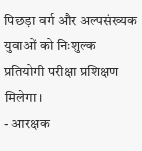पिछड़ा वर्ग और अल्पसंख्यक युवाओं को निःशुल्क प्रतियोगी परीक्षा प्रशिक्षण मिलेगा।
- आरक्षक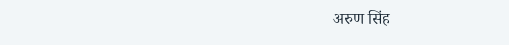अरुण सिंह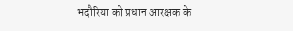भदौरिया को प्रधान आरक्षक के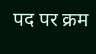पद पर क्रम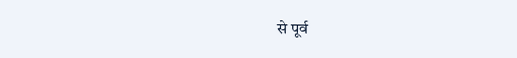से पूर्व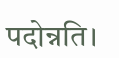पदोन्नति।